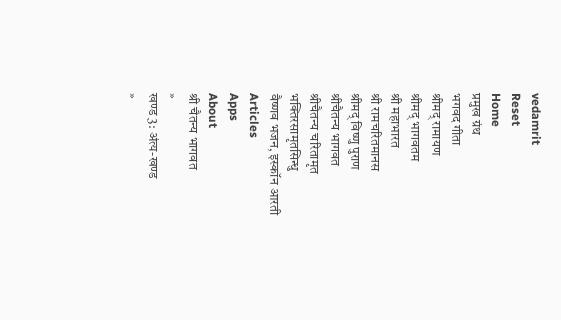vedamrit
Reset
Home
प्रमुख ग्रंथ
भगवद गीता
श्रीमद् रामायण
श्रीमद् भागवतम
श्री महाभारत
श्री रामचरितमानस
श्रीमद् विष्णु पुराण
श्रीचैतन्य भागवत
श्रीचैतन्य चरितामृत
भक्तिरसामृतसिन्धु
वैष्णव भजन, इस्कॉन आरती
Articles
Apps
About
श्री चैतन्य भागवत
»
खण्ड 3: अंत्य-खण्ड
»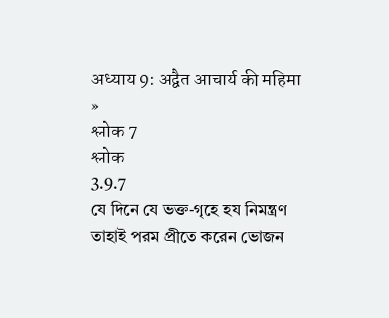अध्याय 9: अद्वैत आचार्य की महिमा
»
श्लोक 7
श्लोक
3.9.7
যে দিনে যে ভক্ত-গৃহে হয নিমন্ত্রণ
তাহাই পরম প্রীতে করেন ভোজন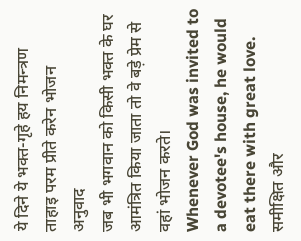ये दिने ये भक्त-गृहे हय निमन्त्रण
ताहाइ परम प्रीते करेन भोजन
अनुवाद
जब भी भगवान को किसी भक्त के घर आमंत्रित किया जाता तो वे बड़े प्रेम से वहां भोजन करते।
Whenever God was invited to a devotee's house, he would eat there with great love.
समीक्षित और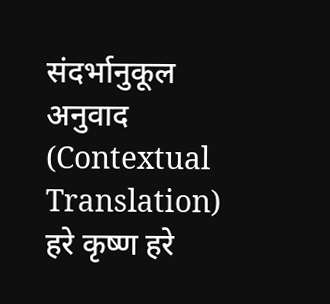संदर्भानुकूल अनुवाद (Contextual Translation)
हरे कृष्ण हरे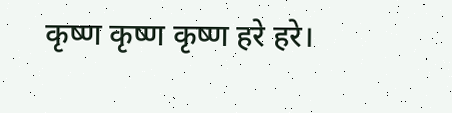कृष्ण कृष्ण कृष्ण हरे हरे।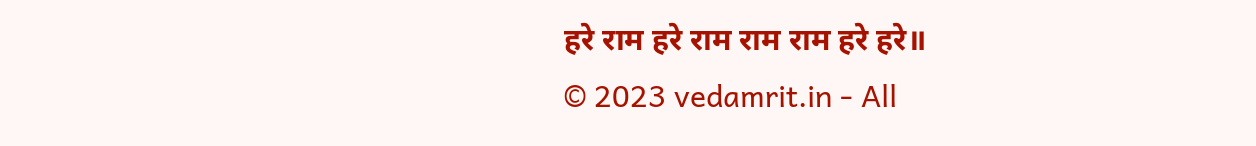हरे राम हरे राम राम राम हरे हरे॥
© 2023 vedamrit.in - All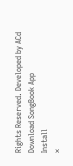Rights Reserved. Developed by ACd
Download SongBook App
Install
×